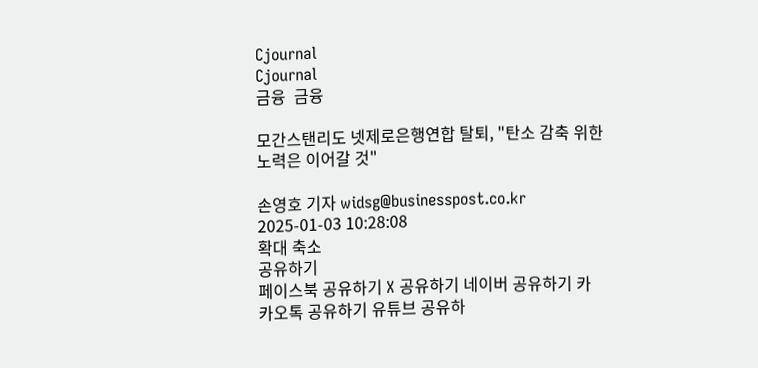Cjournal
Cjournal
금융  금융

모간스탠리도 넷제로은행연합 탈퇴, "탄소 감축 위한 노력은 이어갈 것"

손영호 기자 widsg@businesspost.co.kr 2025-01-03 10:28:08
확대 축소
공유하기
페이스북 공유하기 X 공유하기 네이버 공유하기 카카오톡 공유하기 유튜브 공유하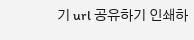기 url 공유하기 인쇄하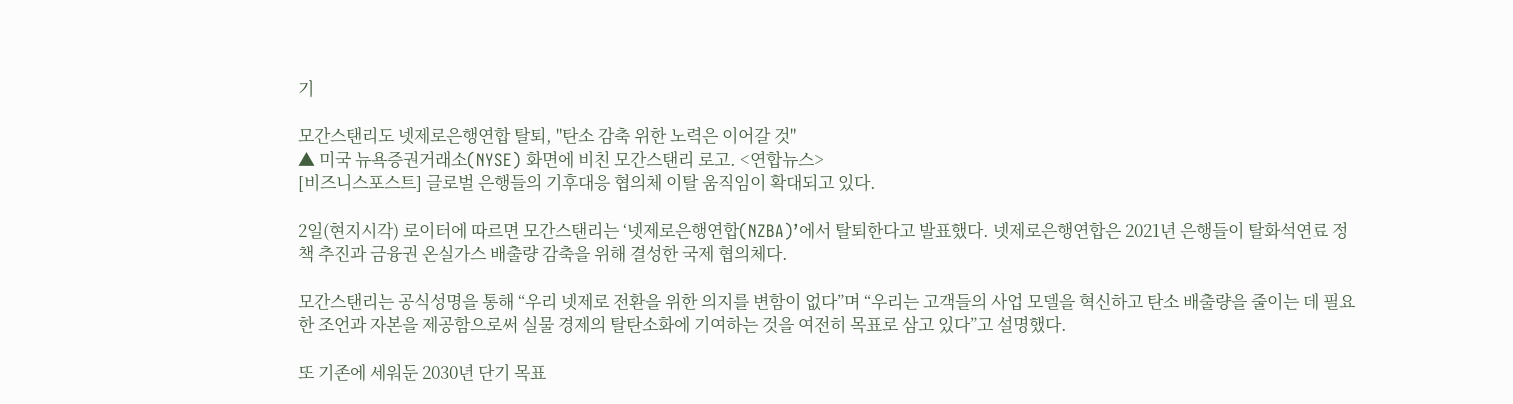기

모간스탠리도 넷제로은행연합 탈퇴, "탄소 감축 위한 노력은 이어갈 것"
▲ 미국 뉴욕증권거래소(NYSE) 화면에 비친 모간스탠리 로고. <연합뉴스>
[비즈니스포스트] 글로벌 은행들의 기후대응 협의체 이탈 움직임이 확대되고 있다.

2일(현지시각) 로이터에 따르면 모간스탠리는 ‘넷제로은행연합(NZBA)’에서 탈퇴한다고 발표했다. 넷제로은행연합은 2021년 은행들이 탈화석연료 정책 추진과 금융권 온실가스 배출량 감축을 위해 결성한 국제 협의체다.

모간스탠리는 공식성명을 통해 “우리 넷제로 전환을 위한 의지를 변함이 없다”며 “우리는 고객들의 사업 모델을 혁신하고 탄소 배출량을 줄이는 데 필요한 조언과 자본을 제공함으로써 실물 경제의 탈탄소화에 기여하는 것을 여전히 목표로 삼고 있다”고 설명했다.

또 기존에 세워둔 2030년 단기 목표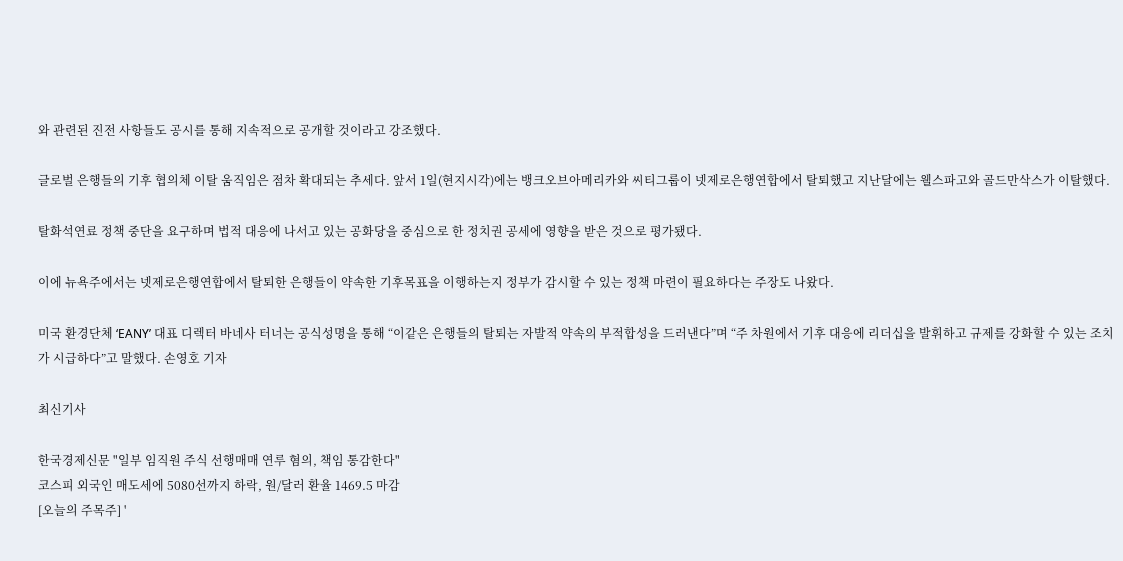와 관련된 진전 사항들도 공시를 통해 지속적으로 공개할 것이라고 강조했다.

글로벌 은행들의 기후 협의체 이탈 움직임은 점차 확대되는 추세다. 앞서 1일(현지시각)에는 뱅크오브아메리카와 씨티그룹이 넷제로은행연합에서 탈퇴했고 지난달에는 웰스파고와 골드만삭스가 이탈했다.

탈화석연료 정책 중단을 요구하며 법적 대응에 나서고 있는 공화당을 중심으로 한 정치권 공세에 영향을 받은 것으로 평가됐다.

이에 뉴욕주에서는 넷제로은행연합에서 탈퇴한 은행들이 약속한 기후목표을 이행하는지 정부가 감시할 수 있는 정책 마련이 필요하다는 주장도 나왔다.

미국 환경단체 ‘EANY’ 대표 디렉터 바네사 터너는 공식성명을 통해 “이같은 은행들의 탈퇴는 자발적 약속의 부적합성을 드러낸다”며 “주 차원에서 기후 대응에 리더십을 발휘하고 규제를 강화할 수 있는 조치가 시급하다”고 말했다. 손영호 기자

최신기사

한국경제신문 "일부 임직원 주식 선행매매 연루 혐의, 책임 통감한다"
코스피 외국인 매도세에 5080선까지 하락, 원/달러 환율 1469.5 마감
[오늘의 주목주] '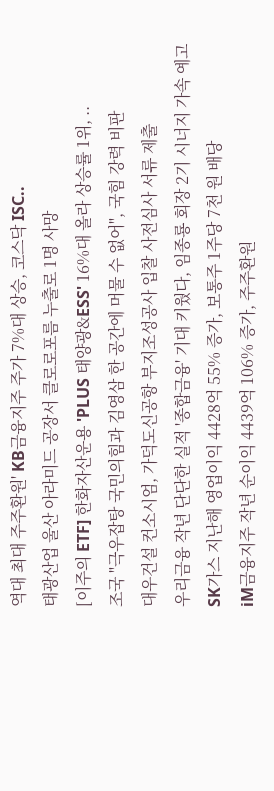역대 최대 주주환원' KB금융지주 주가 7%대 상승, 코스닥 ISC..
태광산업 울산 아라미드 공장서 클로로포름 누출로 1명 사망
[이주의 ETF] 한화자산운용 'PLUS 태양광&ESS' 16%대 올라 상승률 1위, ..
조국 "극우잡탕 국민의힘과 김영삼 한 공간에 머물 수 없어", 국힘 강력 비판
대우건설 컨소시엄, 가덕도신공항 부지조성공사 입찰 사전심사 서류 제출
우리금융 작년 단단한 실적 '종합금융' 기대 키웠다, 임종룡 회장 2기 시너지 가속 예고
SK가스 지난해 영업이익 4428억 55% 증가, 보통주 1주당 7천 원 배당
iM금융지주 작년 순이익 4439억 106% 증가, 주주환원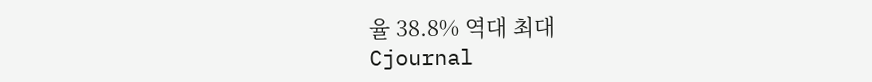율 38.8% 역대 최대
Cjournal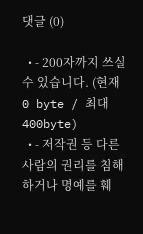댓글 (0)

  • - 200자까지 쓰실 수 있습니다. (현재 0 byte / 최대 400byte)
  • - 저작권 등 다른 사람의 권리를 침해하거나 명예를 훼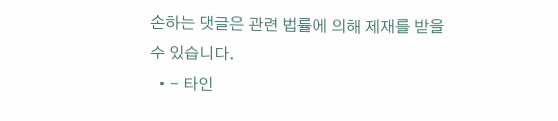손하는 댓글은 관련 법률에 의해 제재를 받을 수 있습니다.
  • - 타인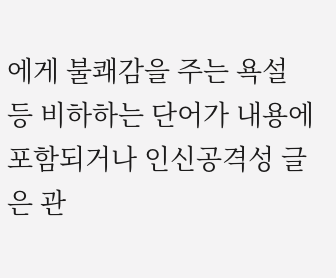에게 불쾌감을 주는 욕설 등 비하하는 단어가 내용에 포함되거나 인신공격성 글은 관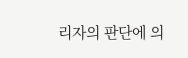리자의 판단에 의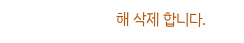해 삭제 합니다.